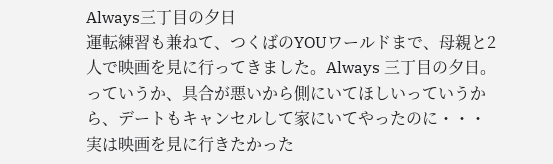Always三丁目の夕日
運転練習も兼ねて、つくばのYOUワールドまで、母親と2人で映画を見に行ってきました。Always 三丁目の夕日。
っていうか、具合が悪いから側にいてほしいっていうから、デートもキャンセルして家にいてやったのに・・・
実は映画を見に行きたかった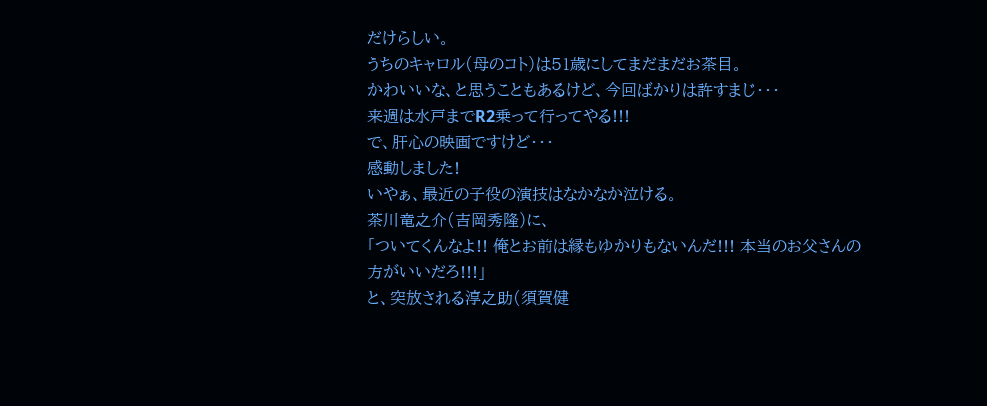だけらしい。
うちのキャロル(母のコト)は51歳にしてまだまだお茶目。
かわいいな、と思うこともあるけど、今回ばかりは許すまじ・・・
来週は水戸までR2乗って行ってやる!!!
で、肝心の映画ですけど・・・
感動しました!
いやぁ、最近の子役の演技はなかなか泣ける。
茶川竜之介(吉岡秀隆)に、
「ついてくんなよ!! 俺とお前は縁もゆかりもないんだ!!! 本当のお父さんの方がいいだろ!!!」
と、突放される淳之助(須賀健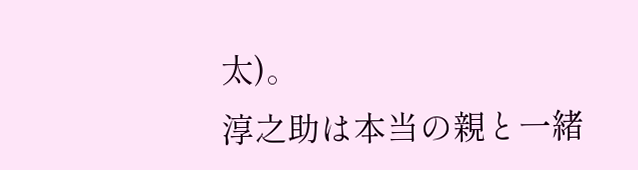太)。
淳之助は本当の親と一緒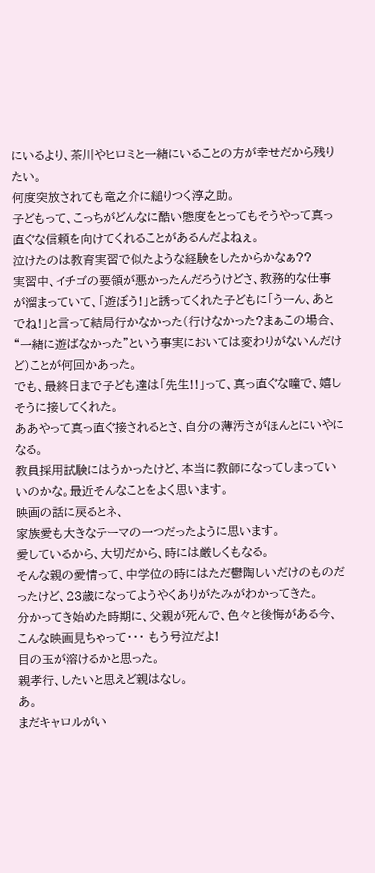にいるより、茶川やヒロミと一緒にいることの方が幸せだから残りたい。
何度突放されても竜之介に縋りつく淳之助。
子どもって、こっちがどんなに酷い態度をとってもそうやって真っ直ぐな信頼を向けてくれることがあるんだよねぇ。
泣けたのは教育実習で似たような経験をしたからかなぁ??
実習中、イチゴの要領が悪かったんだろうけどさ、教務的な仕事が溜まっていて、「遊ぼう!」と誘ってくれた子どもに「うーん、あとでね!」と言って結局行かなかった(行けなかった?まぁこの場合、“一緒に遊ばなかった”という事実においては変わりがないんだけど)ことが何回かあった。
でも、最終日まで子ども達は「先生!!」って、真っ直ぐな瞳で、嬉しそうに接してくれた。
ああやって真っ直ぐ接されるとさ、自分の薄汚さがほんとにいやになる。
教員採用試験にはうかったけど、本当に教師になってしまっていいのかな。最近そんなことをよく思います。
映画の話に戻るとネ、
家族愛も大きなテーマの一つだったように思います。
愛しているから、大切だから、時には厳しくもなる。
そんな親の愛情って、中学位の時にはただ鬱陶しいだけのものだったけど、23歳になってようやくありがたみがわかってきた。
分かってき始めた時期に、父親が死んで、色々と後悔がある今、こんな映画見ちゃって・・・ もう号泣だよ!
目の玉が溶けるかと思った。
親孝行、したいと思えど親はなし。
あ。
まだキャロルがい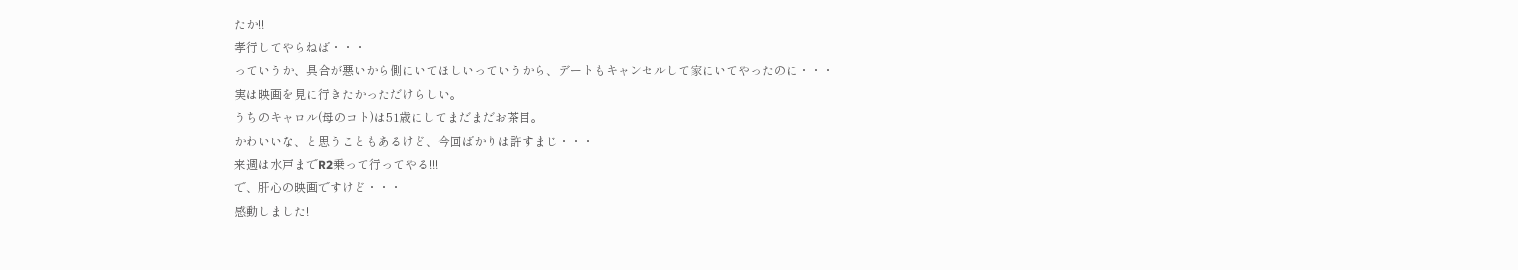たか!!
孝行してやらねば・・・
っていうか、具合が悪いから側にいてほしいっていうから、デートもキャンセルして家にいてやったのに・・・
実は映画を見に行きたかっただけらしい。
うちのキャロル(母のコト)は51歳にしてまだまだお茶目。
かわいいな、と思うこともあるけど、今回ばかりは許すまじ・・・
来週は水戸までR2乗って行ってやる!!!
で、肝心の映画ですけど・・・
感動しました!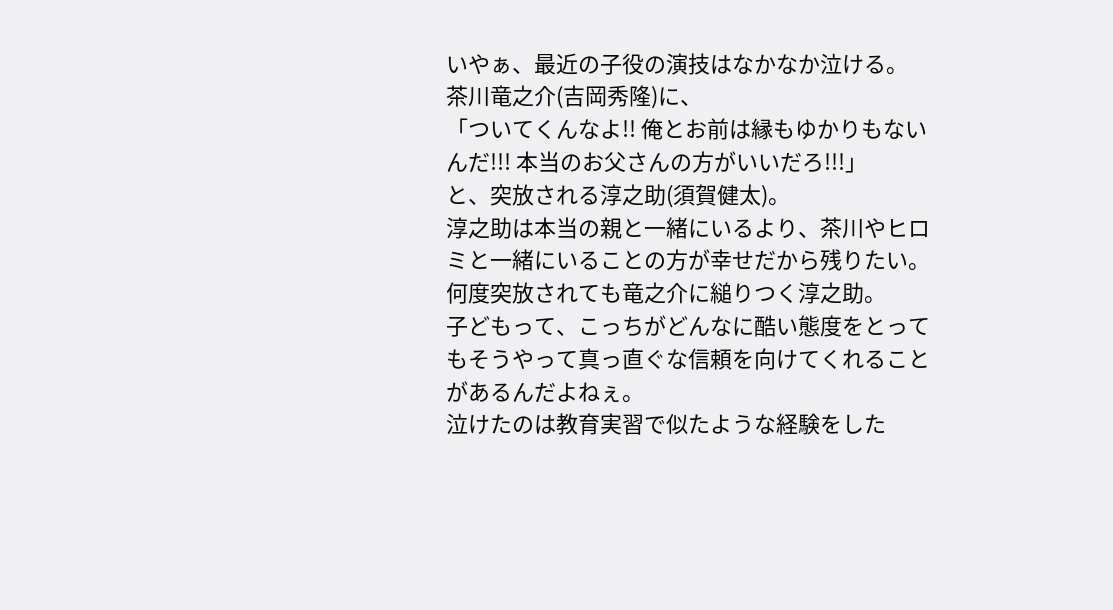いやぁ、最近の子役の演技はなかなか泣ける。
茶川竜之介(吉岡秀隆)に、
「ついてくんなよ!! 俺とお前は縁もゆかりもないんだ!!! 本当のお父さんの方がいいだろ!!!」
と、突放される淳之助(須賀健太)。
淳之助は本当の親と一緒にいるより、茶川やヒロミと一緒にいることの方が幸せだから残りたい。
何度突放されても竜之介に縋りつく淳之助。
子どもって、こっちがどんなに酷い態度をとってもそうやって真っ直ぐな信頼を向けてくれることがあるんだよねぇ。
泣けたのは教育実習で似たような経験をした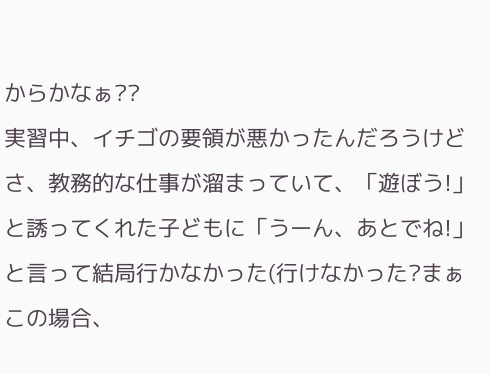からかなぁ??
実習中、イチゴの要領が悪かったんだろうけどさ、教務的な仕事が溜まっていて、「遊ぼう!」と誘ってくれた子どもに「うーん、あとでね!」と言って結局行かなかった(行けなかった?まぁこの場合、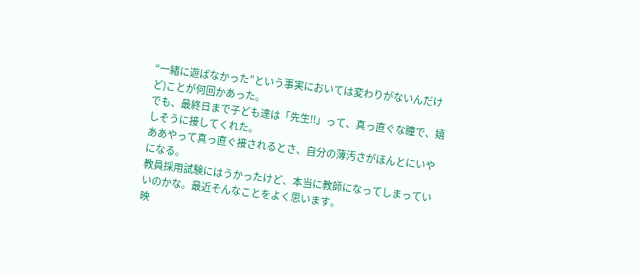“一緒に遊ばなかった”という事実においては変わりがないんだけど)ことが何回かあった。
でも、最終日まで子ども達は「先生!!」って、真っ直ぐな瞳で、嬉しそうに接してくれた。
ああやって真っ直ぐ接されるとさ、自分の薄汚さがほんとにいやになる。
教員採用試験にはうかったけど、本当に教師になってしまっていいのかな。最近そんなことをよく思います。
映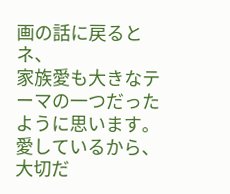画の話に戻るとネ、
家族愛も大きなテーマの一つだったように思います。
愛しているから、大切だ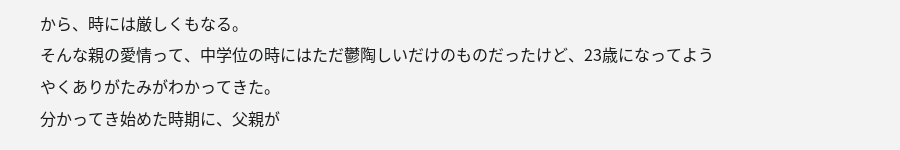から、時には厳しくもなる。
そんな親の愛情って、中学位の時にはただ鬱陶しいだけのものだったけど、23歳になってようやくありがたみがわかってきた。
分かってき始めた時期に、父親が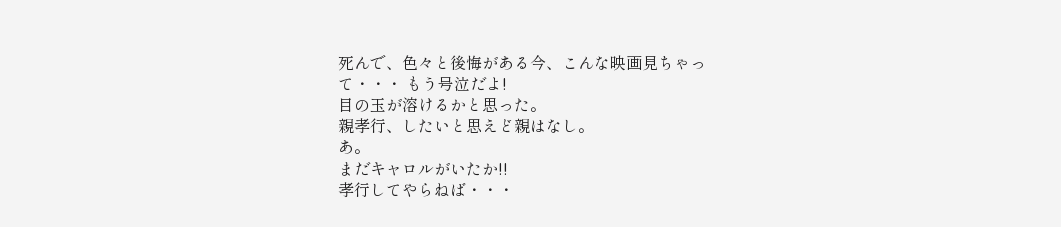死んで、色々と後悔がある今、こんな映画見ちゃって・・・ もう号泣だよ!
目の玉が溶けるかと思った。
親孝行、したいと思えど親はなし。
あ。
まだキャロルがいたか!!
孝行してやらねば・・・